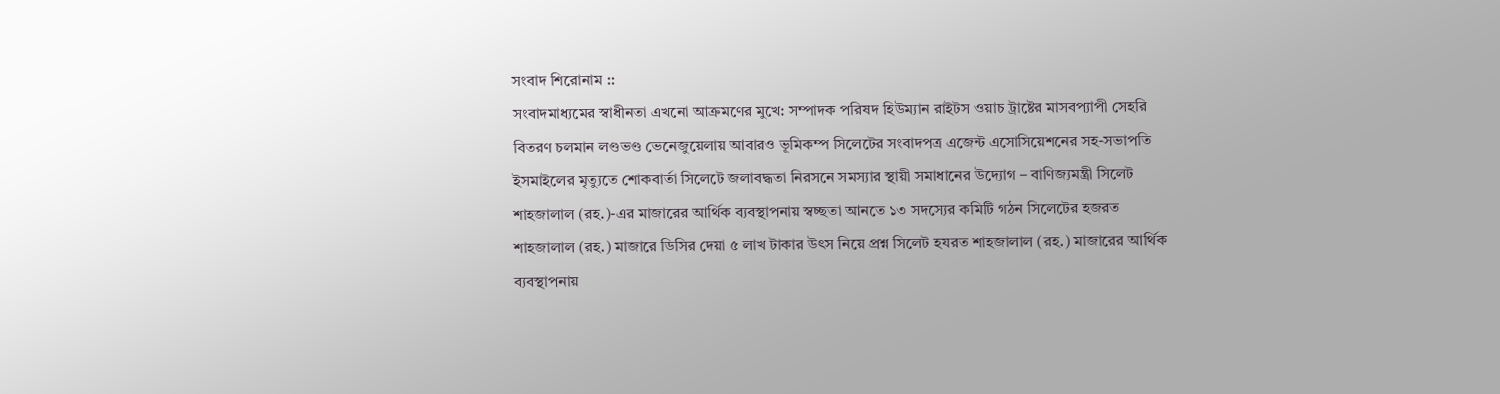সংবাদ শিরোনাম ::
সংবাদমাধ্যমের স্বাধীনতা এখনো আক্রমণের মুখে: সম্পাদক পরিষদ হিউম্যান রাইটস ওয়াচ ট্রাষ্টের মাসবপ্যাপী সেহরি বিতরণ চলমান লণ্ডভণ্ড ভেনেজুয়েলায় আবারও ভূমিকম্প সিলেটের সংবাদপত্র এজেন্ট এসোসিয়েশনের সহ-সভাপতি ইসমাইলের মৃত্যুতে শোকবার্তা সিলেটে জলাবদ্ধতা নিরসনে সমস্যার স্থায়ী সমাধানের উদ্যোগ – বাণিজ্যমন্ত্রী সিলেট শাহজালাল (রহ.)-এর মাজারের আর্থিক ব্যবস্থাপনায় স্বচ্ছতা আনতে ১৩ সদস্যের কমিটি গঠন সিলেটের হজরত শাহজালাল (রহ.) মাজারে ডিসির দেয়া ৫ লাখ টাকার উৎস নিয়ে প্রশ্ন সিলেট হযরত শাহজালাল (রহ.) মাজারের আর্থিক ব্যবস্থাপনায়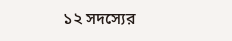১২ সদস্যের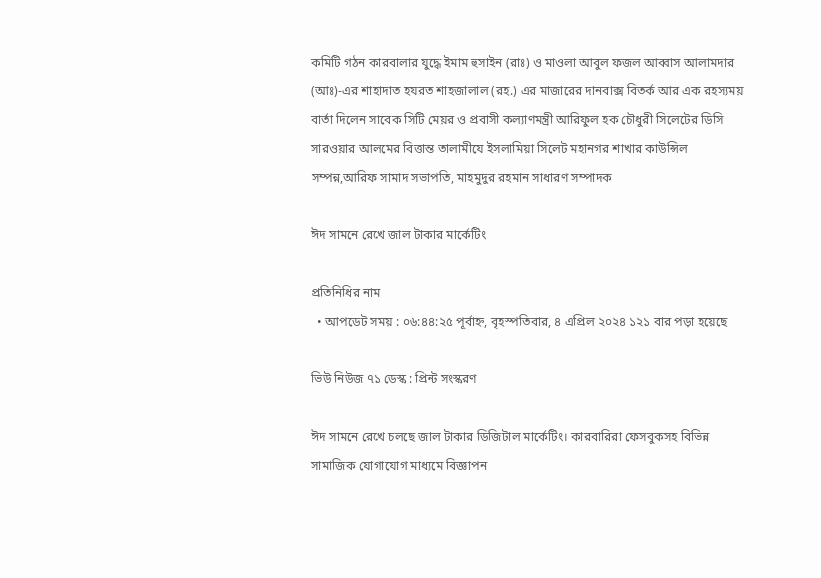কমিটি গঠন কারবালার যুদ্ধে ইমাম হুসাইন (রাঃ) ও মাওলা আবুল ফজল আব্বাস আলামদার (আঃ)-এর শাহাদাত হযরত শাহজালাল (রহ.) এর মাজারের দানবাক্স বিতর্ক আর এক রহস্যময় বার্তা দিলেন সাবেক সিটি মেয়র ও প্রবাসী কল্যাণমন্ত্রী আরিফুল হক চৌধুরী সিলেটের ডিসি সারওয়ার আলমের বিত্তান্ত তালামীযে ইসলামিয়া সিলেট মহানগর শাখার কাউন্সিল সম্পন্ন,আরিফ সামাদ সভাপতি, মাহমুদুর রহমান সাধারণ সম্পাদক

ঈদ সামনে রেখে জাল টাকার মার্কেটিং

প্রতিনিধির নাম
  • আপডেট সময় : ০৬:৪৪:২৫ পূর্বাহ্ন, বৃহস্পতিবার, ৪ এপ্রিল ২০২৪ ১২১ বার পড়া হয়েছে

ভিউ নিউজ ৭১ ডেস্ক : প্রিন্ট সংস্করণ

ঈদ সামনে রেখে চলছে জাল টাকার ডিজিটাল মার্কেটিং। কারবারিরা ফেসবুকসহ বিভিন্ন সামাজিক যোগাযোগ মাধ্যমে বিজ্ঞাপন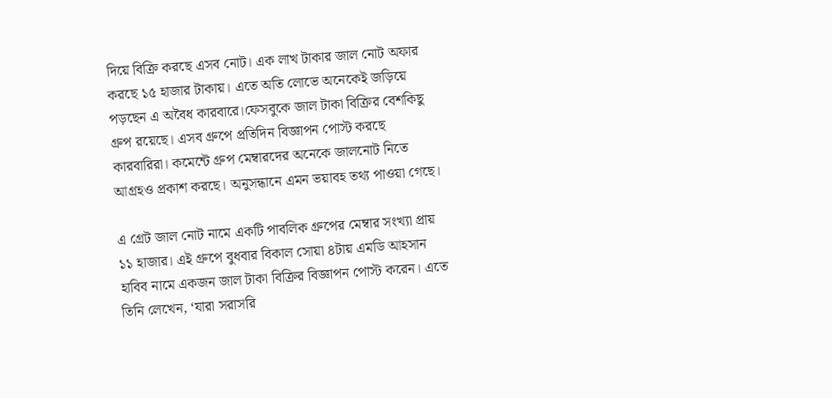দিয়ে বিক্রি করছে এসব নোট। এক লাখ টাকার জাল নোট অফার করছে ১৫ হাজার টাকায়। এতে অতি লোভে অনেকেই জড়িয়ে পড়ছেন এ অবৈধ কারবারে।ফেসবুকে জাল টাকা বিক্রির বেশকিছু গ্রুপ রয়েছে। এসব গ্রুপে প্রতিদিন বিজ্ঞাপন পোস্ট করছে কারবারিরা। কমেন্টে গ্রুপ মেম্বারদের অনেকে জালনোট নিতে আগ্রহও প্রকাশ করছে। অনুসন্ধানে এমন ভয়াবহ তথ্য পাওয়া গেছে।

এ গ্রেট জাল নোট নামে একটি পাবলিক গ্রুপের মেম্বার সংখ্যা প্রায় ১১ হাজার। এই গ্রুপে বুধবার বিকাল সোয়া ৪টায় এমডি আহসান হাবিব নামে একজন জাল টাকা বিক্রির বিজ্ঞাপন পোস্ট করেন। এতে তিনি লেখেন, ‘যারা সরাসরি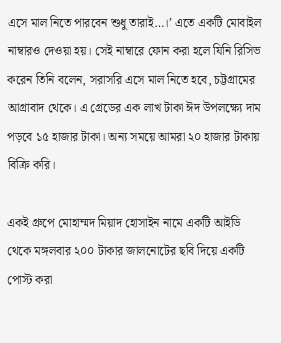এসে মাল নিতে পারবেন শুধু তারাই…।’ এতে একটি মোবাইল নাম্বারও দেওয়া হয়। সেই নাম্বারে ফোন করা হলে যিনি রিসিভ করেন তিনি বলেন, সরাসরি এসে মাল নিতে হবে, চট্টগ্রামের আগ্রাবাদ থেকে। এ গ্রেডের এক লাখ টাকা ঈদ উপলক্ষ্যে দাম পড়বে ১৫ হাজার টাকা। অন্য সময়ে আমরা ২০ হাজার টাকায় বিক্রি করি।

একই গ্রুপে মোহাম্মদ মিয়াদ হোসাইন নামে একটি আইডি থেকে মঙ্গলবার ২০০ টাকার জালনোটের ছবি দিয়ে একটি পোস্ট করা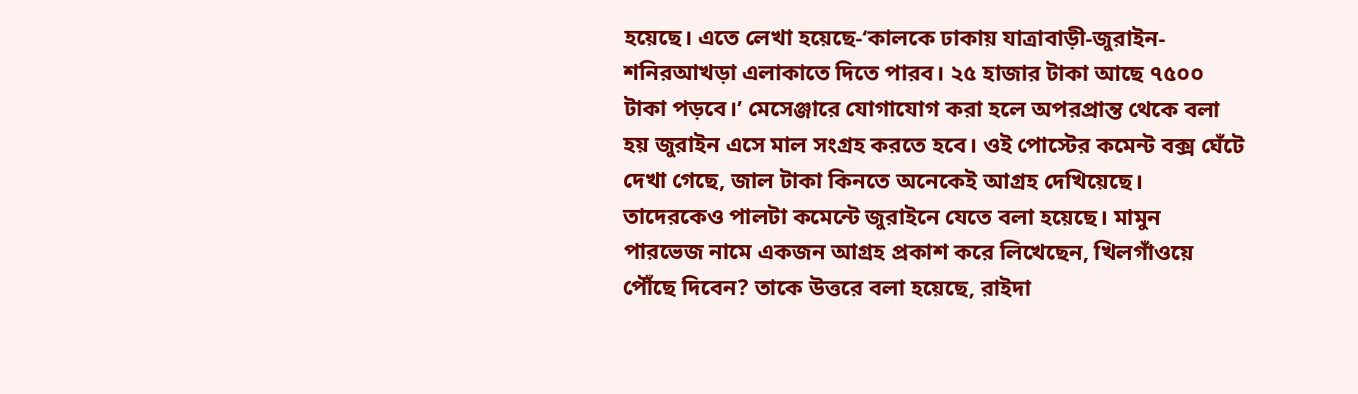হয়েছে। এতে লেখা হয়েছে-‘কালকে ঢাকায় যাত্রাবাড়ী-জুরাইন-শনিরআখড়া এলাকাতে দিতে পারব। ২৫ হাজার টাকা আছে ৭৫০০ টাকা পড়বে।’ মেসেঞ্জারে যোগাযোগ করা হলে অপরপ্রান্ত থেকে বলা হয় জুরাইন এসে মাল সংগ্রহ করতে হবে। ওই পোস্টের কমেন্ট বক্স ঘেঁটে দেখা গেছে, জাল টাকা কিনতে অনেকেই আগ্রহ দেখিয়েছে। তাদেরকেও পালটা কমেন্টে জুরাইনে যেতে বলা হয়েছে। মামুন পারভেজ নামে একজন আগ্রহ প্রকাশ করে লিখেছেন, খিলগাঁওয়ে পৌঁছে দিবেন? তাকে উত্তরে বলা হয়েছে, রাইদা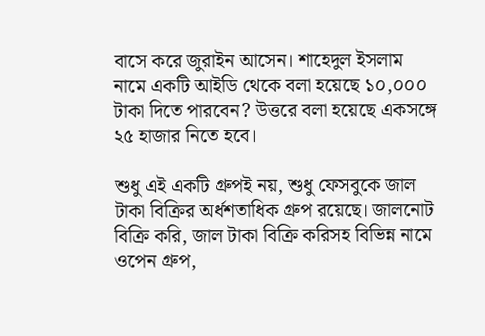বাসে করে জুরাইন আসেন। শাহেদুল ইসলাম নামে একটি আইডি থেকে বলা হয়েছে ১০,০০০ টাকা দিতে পারবেন? উত্তরে বলা হয়েছে একসঙ্গে ২৫ হাজার নিতে হবে।

শুধু এই একটি গ্রুপই নয়, শুধু ফেসবুকে জাল টাকা বিক্রির অর্ধশতাধিক গ্রুপ রয়েছে। জালনোট বিক্রি করি, জাল টাকা বিক্রি করিসহ বিভিন্ন নামে ওপেন গ্রুপ,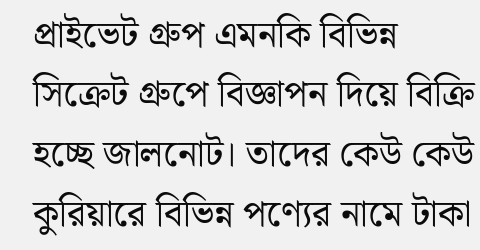প্রাইভেট গ্রুপ এমনকি বিভিন্ন সিক্রেট গ্রুপে বিজ্ঞাপন দিয়ে বিক্রি হচ্ছে জালনোট। তাদের কেউ কেউ কুরিয়ারে বিভিন্ন পণ্যের নামে টাকা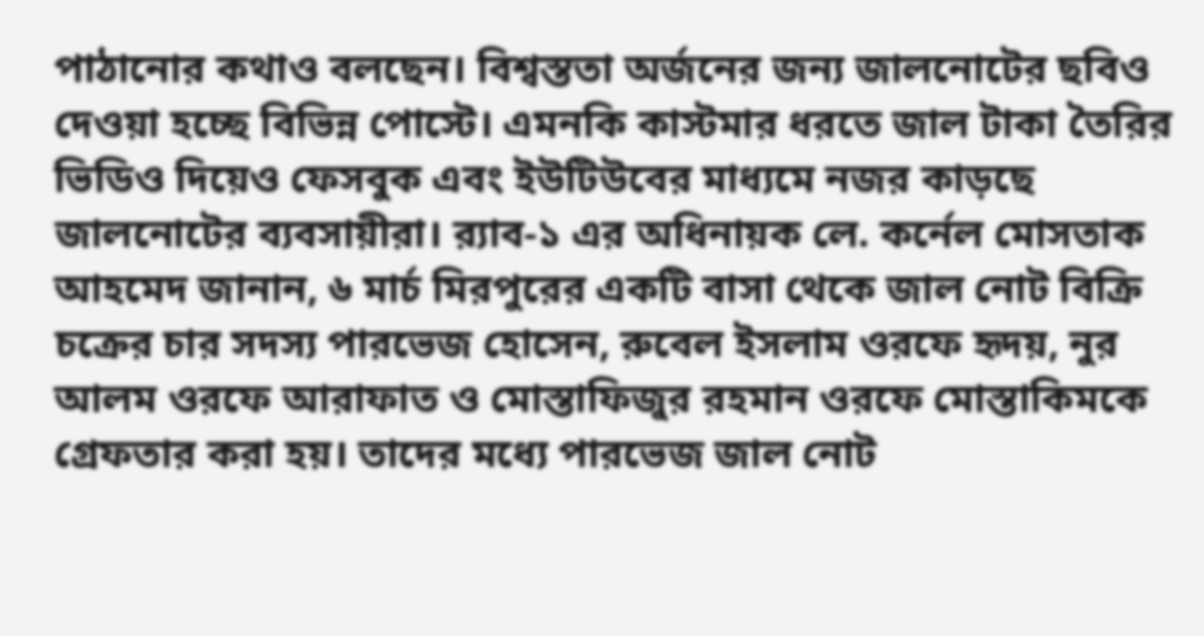পাঠানোর কথাও বলছেন। বিশ্বস্ততা অর্জনের জন্য জালনোটের ছবিও দেওয়া হচ্ছে বিভিন্ন পোস্টে। এমনকি কাস্টমার ধরতে জাল টাকা তৈরির ভিডিও দিয়েও ফেসবুক এবং ইউটিউবের মাধ্যমে নজর কাড়ছে জালনোটের ব্যবসায়ীরা। র‌্যাব-১ এর অধিনায়ক লে. কর্নেল মোসতাক আহমেদ জানান, ৬ মার্চ মিরপুরের একটি বাসা থেকে জাল নোট বিক্রি চক্রের চার সদস্য পারভেজ হোসেন, রুবেল ইসলাম ওরফে হৃদয়, নুর আলম ওরফে আরাফাত ও মোস্তাফিজুর রহমান ওরফে মোস্তাকিমকে গ্রেফতার করা হয়। তাদের মধ্যে পারভেজ জাল নোট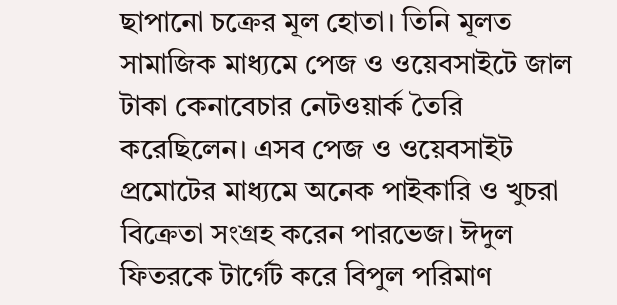ছাপানো চক্রের মূল হোতা। তিনি মূলত সামাজিক মাধ্যমে পেজ ও ওয়েবসাইটে জাল টাকা কেনাবেচার নেটওয়ার্ক তৈরি করেছিলেন। এসব পেজ ও ওয়েবসাইট প্রমোটের মাধ্যমে অনেক পাইকারি ও খুচরা বিক্রেতা সংগ্রহ করেন পারভেজ। ঈদুল ফিতরকে টার্গেট করে বিপুল পরিমাণ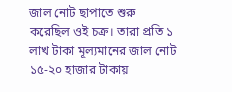জাল নোট ছাপাতে শুরু করেছিল ওই চক্র। তারা প্রতি ১ লাখ টাকা মূল্যমানের জাল নোট ১৫-২০ হাজার টাকায়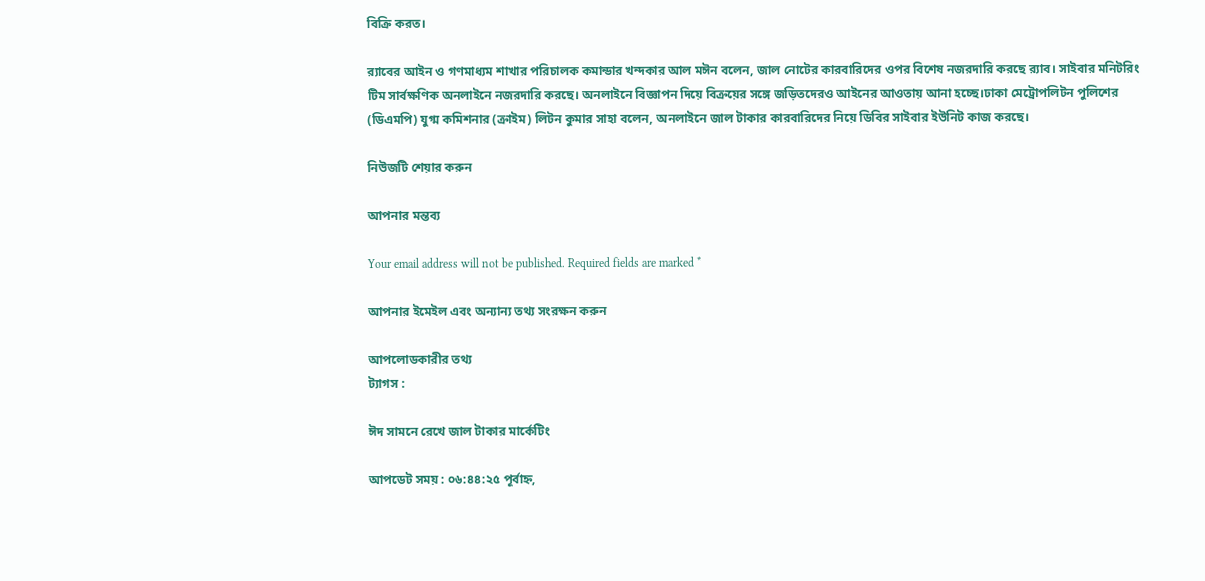বিক্রি করত।

র‌্যাবের আইন ও গণমাধ্যম শাখার পরিচালক কমান্ডার খন্দকার আল মঈন বলেন, জাল নোটের কারবারিদের ওপর বিশেষ নজরদারি করছে র‌্যাব। সাইবার মনিটরিং টিম সার্বক্ষণিক অনলাইনে নজরদারি করছে। অনলাইনে বিজ্ঞাপন দিয়ে বিক্রয়ের সঙ্গে জড়িতদেরও আইনের আওতায় আনা হচ্ছে।ঢাকা মেট্রোপলিটন পুলিশের (ডিএমপি) যুগ্ম কমিশনার (ক্রাইম) লিটন কুমার সাহা বলেন, অনলাইনে জাল টাকার কারবারিদের নিয়ে ডিবির সাইবার ইউনিট কাজ করছে।

নিউজটি শেয়ার করুন

আপনার মন্তব্য

Your email address will not be published. Required fields are marked *

আপনার ইমেইল এবং অন্যান্য তথ্য সংরক্ষন করুন

আপলোডকারীর তথ্য
ট্যাগস :

ঈদ সামনে রেখে জাল টাকার মার্কেটিং

আপডেট সময় : ০৬:৪৪:২৫ পূর্বাহ্ন,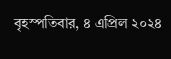বৃহস্পতিবার, ৪ এপ্রিল ২০২৪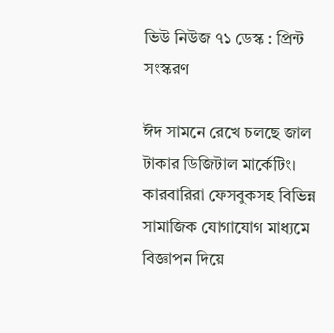ভিউ নিউজ ৭১ ডেস্ক : প্রিন্ট সংস্করণ

ঈদ সামনে রেখে চলছে জাল টাকার ডিজিটাল মার্কেটিং। কারবারিরা ফেসবুকসহ বিভিন্ন সামাজিক যোগাযোগ মাধ্যমে বিজ্ঞাপন দিয়ে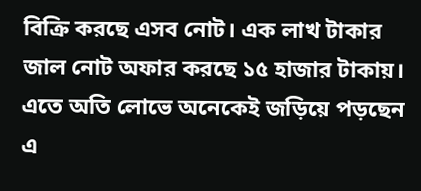বিক্রি করছে এসব নোট। এক লাখ টাকার জাল নোট অফার করছে ১৫ হাজার টাকায়। এতে অতি লোভে অনেকেই জড়িয়ে পড়ছেন এ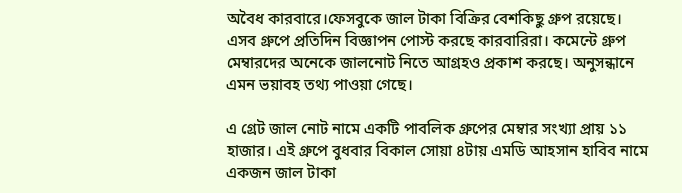অবৈধ কারবারে।ফেসবুকে জাল টাকা বিক্রির বেশকিছু গ্রুপ রয়েছে। এসব গ্রুপে প্রতিদিন বিজ্ঞাপন পোস্ট করছে কারবারিরা। কমেন্টে গ্রুপ মেম্বারদের অনেকে জালনোট নিতে আগ্রহও প্রকাশ করছে। অনুসন্ধানে এমন ভয়াবহ তথ্য পাওয়া গেছে।

এ গ্রেট জাল নোট নামে একটি পাবলিক গ্রুপের মেম্বার সংখ্যা প্রায় ১১ হাজার। এই গ্রুপে বুধবার বিকাল সোয়া ৪টায় এমডি আহসান হাবিব নামে একজন জাল টাকা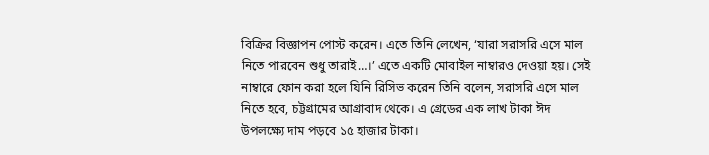বিক্রির বিজ্ঞাপন পোস্ট করেন। এতে তিনি লেখেন, ‘যারা সরাসরি এসে মাল নিতে পারবেন শুধু তারাই…।’ এতে একটি মোবাইল নাম্বারও দেওয়া হয়। সেই নাম্বারে ফোন করা হলে যিনি রিসিভ করেন তিনি বলেন, সরাসরি এসে মাল নিতে হবে, চট্টগ্রামের আগ্রাবাদ থেকে। এ গ্রেডের এক লাখ টাকা ঈদ উপলক্ষ্যে দাম পড়বে ১৫ হাজার টাকা।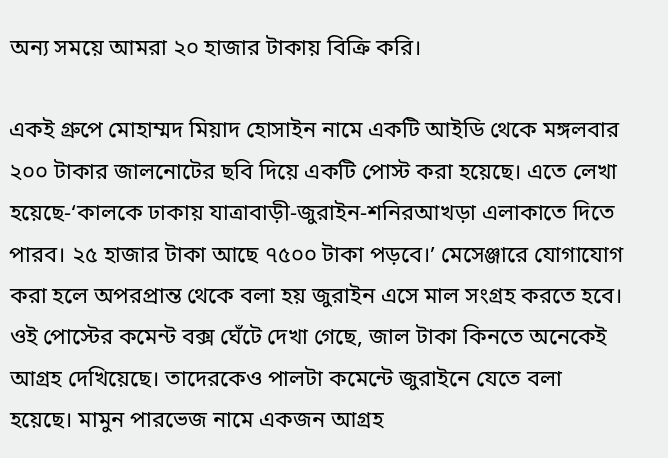অন্য সময়ে আমরা ২০ হাজার টাকায় বিক্রি করি।

একই গ্রুপে মোহাম্মদ মিয়াদ হোসাইন নামে একটি আইডি থেকে মঙ্গলবার ২০০ টাকার জালনোটের ছবি দিয়ে একটি পোস্ট করা হয়েছে। এতে লেখা হয়েছে-‘কালকে ঢাকায় যাত্রাবাড়ী-জুরাইন-শনিরআখড়া এলাকাতে দিতে পারব। ২৫ হাজার টাকা আছে ৭৫০০ টাকা পড়বে।’ মেসেঞ্জারে যোগাযোগ করা হলে অপরপ্রান্ত থেকে বলা হয় জুরাইন এসে মাল সংগ্রহ করতে হবে। ওই পোস্টের কমেন্ট বক্স ঘেঁটে দেখা গেছে, জাল টাকা কিনতে অনেকেই আগ্রহ দেখিয়েছে। তাদেরকেও পালটা কমেন্টে জুরাইনে যেতে বলা হয়েছে। মামুন পারভেজ নামে একজন আগ্রহ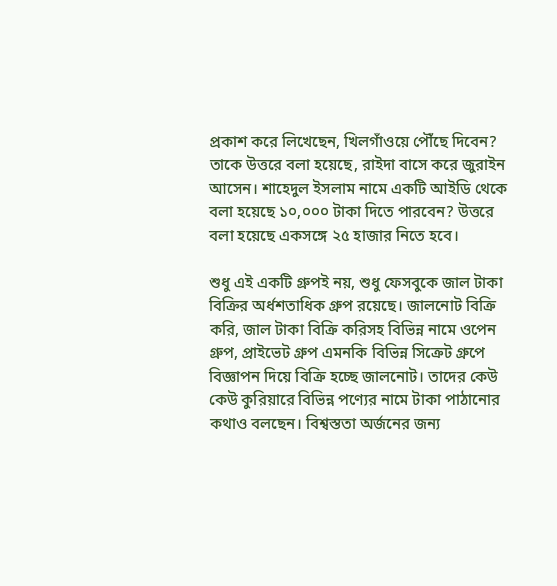প্রকাশ করে লিখেছেন, খিলগাঁওয়ে পৌঁছে দিবেন? তাকে উত্তরে বলা হয়েছে, রাইদা বাসে করে জুরাইন আসেন। শাহেদুল ইসলাম নামে একটি আইডি থেকে বলা হয়েছে ১০,০০০ টাকা দিতে পারবেন? উত্তরে বলা হয়েছে একসঙ্গে ২৫ হাজার নিতে হবে।

শুধু এই একটি গ্রুপই নয়, শুধু ফেসবুকে জাল টাকা বিক্রির অর্ধশতাধিক গ্রুপ রয়েছে। জালনোট বিক্রি করি, জাল টাকা বিক্রি করিসহ বিভিন্ন নামে ওপেন গ্রুপ, প্রাইভেট গ্রুপ এমনকি বিভিন্ন সিক্রেট গ্রুপে বিজ্ঞাপন দিয়ে বিক্রি হচ্ছে জালনোট। তাদের কেউ কেউ কুরিয়ারে বিভিন্ন পণ্যের নামে টাকা পাঠানোর কথাও বলছেন। বিশ্বস্ততা অর্জনের জন্য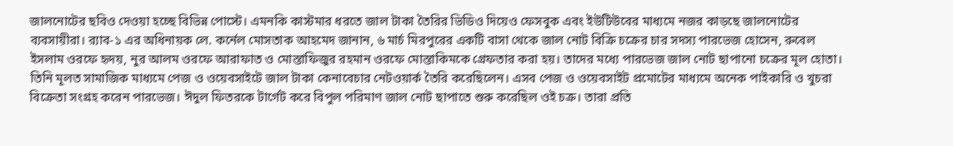জালনোটের ছবিও দেওয়া হচ্ছে বিভিন্ন পোস্টে। এমনকি কাস্টমার ধরতে জাল টাকা তৈরির ভিডিও দিয়েও ফেসবুক এবং ইউটিউবের মাধ্যমে নজর কাড়ছে জালনোটের ব্যবসায়ীরা। র‌্যাব-১ এর অধিনায়ক লে. কর্নেল মোসতাক আহমেদ জানান, ৬ মার্চ মিরপুরের একটি বাসা থেকে জাল নোট বিক্রি চক্রের চার সদস্য পারভেজ হোসেন, রুবেল ইসলাম ওরফে হৃদয়, নুর আলম ওরফে আরাফাত ও মোস্তাফিজুর রহমান ওরফে মোস্তাকিমকে গ্রেফতার করা হয়। তাদের মধ্যে পারভেজ জাল নোট ছাপানো চক্রের মূল হোতা। তিনি মূলত সামাজিক মাধ্যমে পেজ ও ওয়েবসাইটে জাল টাকা কেনাবেচার নেটওয়ার্ক তৈরি করেছিলেন। এসব পেজ ও ওয়েবসাইট প্রমোটের মাধ্যমে অনেক পাইকারি ও খুচরা বিক্রেতা সংগ্রহ করেন পারভেজ। ঈদুল ফিতরকে টার্গেট করে বিপুল পরিমাণ জাল নোট ছাপাতে শুরু করেছিল ওই চক্র। তারা প্রতি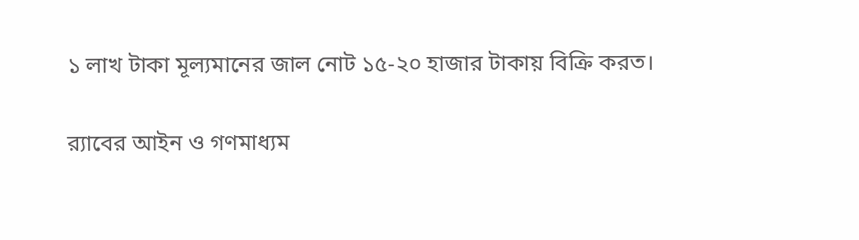১ লাখ টাকা মূল্যমানের জাল নোট ১৫-২০ হাজার টাকায় বিক্রি করত।

র‌্যাবের আইন ও গণমাধ্যম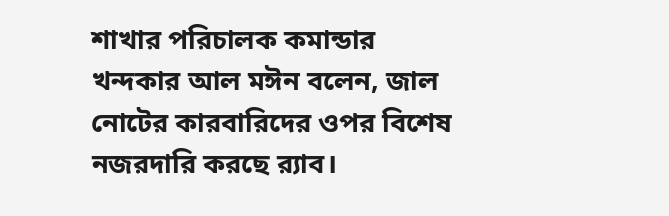শাখার পরিচালক কমান্ডার খন্দকার আল মঈন বলেন, জাল নোটের কারবারিদের ওপর বিশেষ নজরদারি করছে র‌্যাব।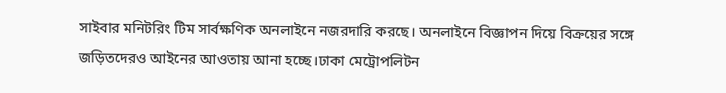সাইবার মনিটরিং টিম সার্বক্ষণিক অনলাইনে নজরদারি করছে। অনলাইনে বিজ্ঞাপন দিয়ে বিক্রয়ের সঙ্গে জড়িতদেরও আইনের আওতায় আনা হচ্ছে।ঢাকা মেট্রোপলিটন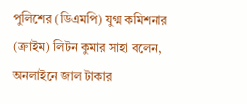পুলিশের (ডিএমপি) যুগ্ম কমিশনার (ক্রাইম) লিটন কুমার সাহা বলেন, অনলাইনে জাল টাকার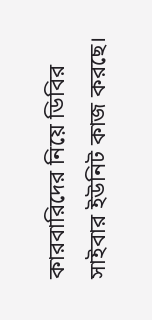কারবারিদের নিয়ে ডিবির সাইবার ইউনিট কাজ করছে।